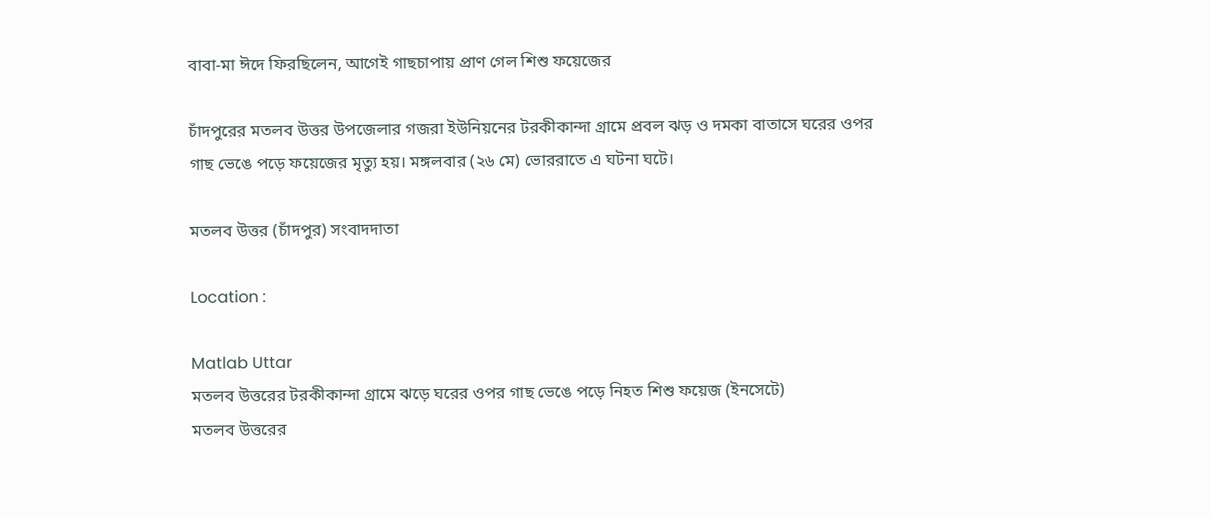বাবা-মা ঈদে ফিরছিলেন, আগেই গাছচাপায় প্রাণ গেল শিশু ফয়েজের

চাঁদপুরের মতলব উত্তর উপজেলার গজরা ইউনিয়নের টরকীকান্দা গ্রামে প্রবল ঝড় ও দমকা বাতাসে ঘরের ওপর গাছ ভেঙে পড়ে ফয়েজের মৃত্যু হয়। মঙ্গলবার (২৬ মে) ভোররাতে এ ঘটনা ঘটে।

মতলব উত্তর (চাঁদপুর) সংবাদদাতা

Location :

Matlab Uttar
মতলব উত্তরের টরকীকান্দা গ্রামে ঝড়ে ঘরের ওপর গাছ ভেঙে পড়ে নিহত শিশু ফয়েজ (ইনসেটে)
মতলব উত্তরের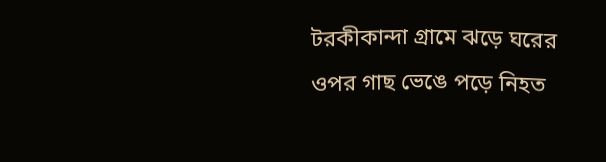টরকীকান্দা গ্রামে ঝড়ে ঘরের ওপর গাছ ভেঙে পড়ে নিহত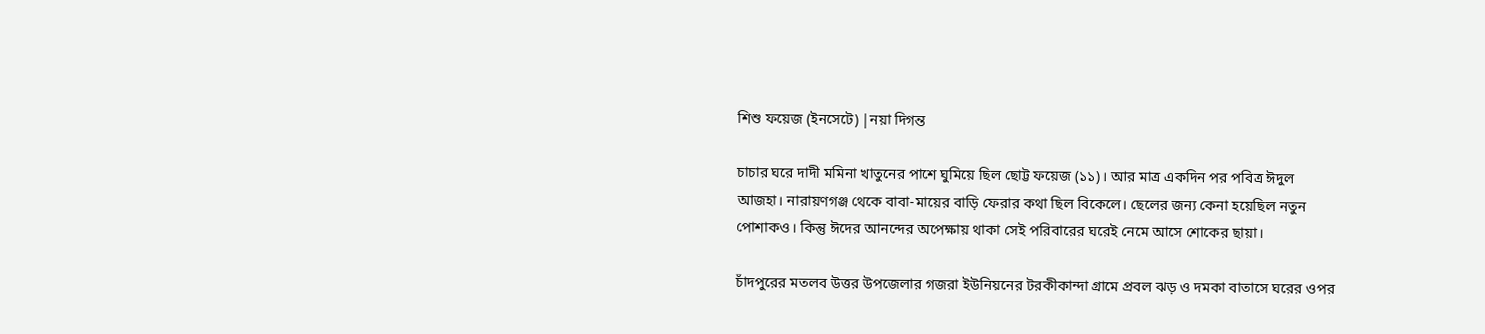শিশু ফয়েজ (ইনসেটে) |নয়া দিগন্ত

চাচার ঘরে দাদী মমিনা খাতুনের পাশে ঘুমিয়ে ছিল ছোট্ট ফয়েজ (১১)। আর মাত্র একদিন পর পবিত্র ঈদুল আজহা। নারায়ণগঞ্জ থেকে বাবা-মায়ের বাড়ি ফেরার কথা ছিল বিকেলে। ছেলের জন্য কেনা হয়েছিল নতুন পোশাকও। কিন্তু ঈদের আনন্দের অপেক্ষায় থাকা সেই পরিবারের ঘরেই নেমে আসে শোকের ছায়া।

চাঁদপুরের মতলব উত্তর উপজেলার গজরা ইউনিয়নের টরকীকান্দা গ্রামে প্রবল ঝড় ও দমকা বাতাসে ঘরের ওপর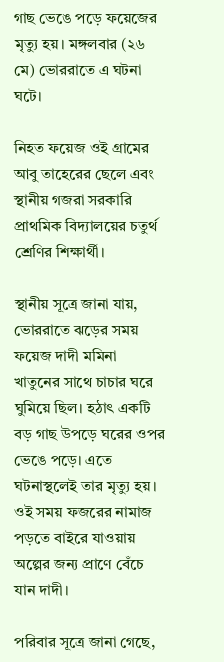গাছ ভেঙে পড়ে ফয়েজের মৃত্যু হয়। মঙ্গলবার (২৬ মে) ভোররাতে এ ঘটনা ঘটে।

নিহত ফয়েজ ওই গ্রামের আবু তাহেরের ছেলে এবং স্থানীয় গজরা সরকারি প্রাথমিক বিদ্যালয়ের চতুর্থ শ্রেণির শিক্ষার্থী।

স্থানীয় সূত্রে জানা যায়, ভোররাতে ঝড়ের সময় ফয়েজ দাদী মমিনা খাতুনের সাথে চাচার ঘরে ঘুমিয়ে ছিল। হঠাৎ একটি বড় গাছ উপড়ে ঘরের ওপর ভেঙে পড়ে। এতে ঘটনাস্থলেই তার মৃত্যু হয়। ওই সময় ফজরের নামাজ পড়তে বাইরে যাওয়ায় অল্পের জন্য প্রাণে বেঁচে যান দাদী।

পরিবার সূত্রে জানা গেছে,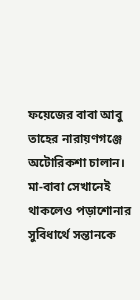ফয়েজের বাবা আবু তাহের নারায়ণগঞ্জে অটোরিকশা চালান। মা-বাবা সেখানেই থাকলেও পড়াশোনার সুবিধার্থে সন্তানকে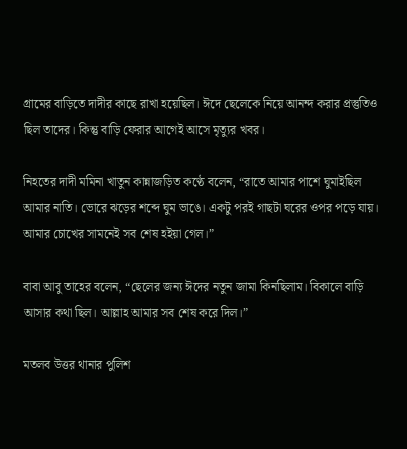গ্রামের বাড়িতে দাদীর কাছে রাখা হয়েছিল। ঈদে ছেলেকে নিয়ে আনন্দ করার প্রস্তুতিও ছিল তাদের। কিন্তু বাড়ি ফেরার আগেই আসে মৃত্যুর খবর।

নিহতের দাদী মমিনা খাতুন কান্নাজড়িত কণ্ঠে বলেন, “রাতে আমার পাশে ঘুমাইছিল আমার নাতি। ভোরে ঝড়ের শব্দে ঘুম ভাঙে। একটু পরই গাছটা ঘরের ওপর পড়ে যায়। আমার চোখের সামনেই সব শেষ হইয়া গেল।”

বাবা আবু তাহের বলেন, “ছেলের জন্য ঈদের নতুন জামা কিনছিলাম। বিকালে বাড়ি আসার কথা ছিল। আল্লাহ আমার সব শেষ করে দিল।”

মতলব উত্তর থানার পুলিশ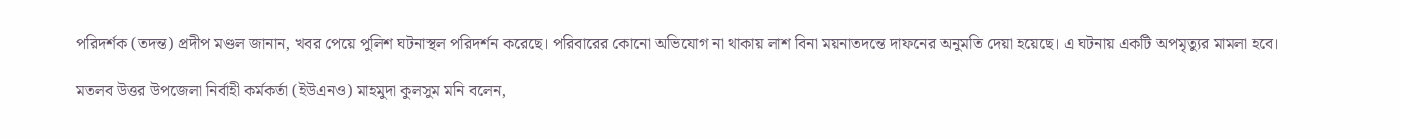পরিদর্শক (তদন্ত) প্রদীপ মণ্ডল জানান, খবর পেয়ে পুলিশ ঘটনাস্থল পরিদর্শন করেছে। পরিবারের কোনো অভিযোগ না থাকায় লাশ বিনা ময়নাতদন্তে দাফনের অনুমতি দেয়া হয়েছে। এ ঘটনায় একটি অপমৃত্যুর মামলা হবে।

মতলব উত্তর উপজেলা নির্বাহী কর্মকর্তা (ইউএনও) মাহমুদা কুলসুম মনি বলেন,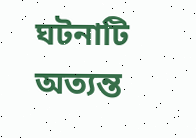ঘটনাটি অত্যন্ত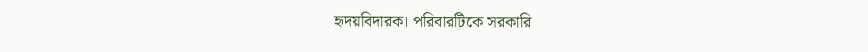হৃদয়বিদারক। পরিবারটিকে সরকারি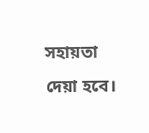সহায়তা দেয়া হবে।